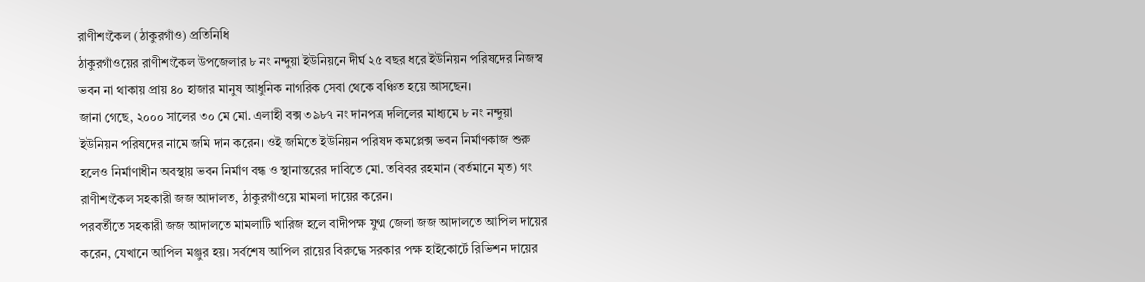রাণীশংকৈল (ঠাকুরগাঁও) প্রতিনিধি
ঠাকুরগাঁওয়ের রাণীশংকৈল উপজেলার ৮ নং নন্দুয়া ইউনিয়নে দীর্ঘ ২৫ বছর ধরে ইউনিয়ন পরিষদের নিজস্ব ভবন না থাকায় প্রায় ৪০ হাজার মানুষ আধুনিক নাগরিক সেবা থেকে বঞ্চিত হয়ে আসছেন।
জানা গেছে, ২০০০ সালের ৩০ মে মো. এলাহী বক্স ৩৯৮৭ নং দানপত্র দলিলের মাধ্যমে ৮ নং নন্দুয়া ইউনিয়ন পরিষদের নামে জমি দান করেন। ওই জমিতে ইউনিয়ন পরিষদ কমপ্লেক্স ভবন নির্মাণকাজ শুরু হলেও নির্মাণাধীন অবস্থায় ভবন নির্মাণ বন্ধ ও স্থানান্তরের দাবিতে মো. তবিবর রহমান (বর্তমানে মৃত) গং রাণীশংকৈল সহকারী জজ আদালত, ঠাকুরগাঁওয়ে মামলা দায়ের করেন।
পরবর্তীতে সহকারী জজ আদালতে মামলাটি খারিজ হলে বাদীপক্ষ যুগ্ম জেলা জজ আদালতে আপিল দায়ের করেন, যেখানে আপিল মঞ্জুর হয়। সর্বশেষ আপিল রায়ের বিরুদ্ধে সরকার পক্ষ হাইকোর্টে রিভিশন দায়ের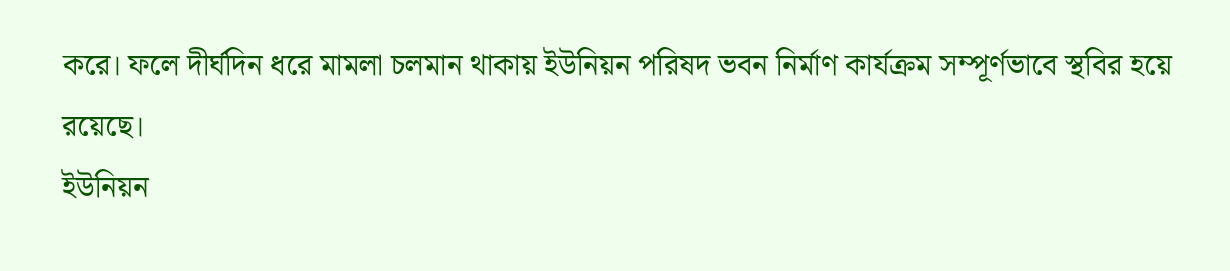করে। ফলে দীর্ঘদিন ধরে মামলা চলমান থাকায় ইউনিয়ন পরিষদ ভবন নির্মাণ কার্যক্রম সম্পূর্ণভাবে স্থবির হয়ে রয়েছে।
ইউনিয়ন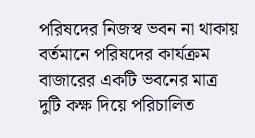পরিষদের নিজস্ব ভবন না থাকায় বর্তমানে পরিষদের কার্যক্রম বাজারের একটি ভবনের মাত্র দুটি কক্ষ দিয়ে পরিচালিত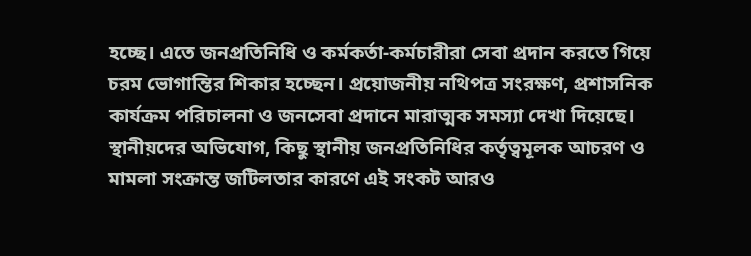হচ্ছে। এতে জনপ্রতিনিধি ও কর্মকর্তা-কর্মচারীরা সেবা প্রদান করতে গিয়ে চরম ভোগান্তির শিকার হচ্ছেন। প্রয়োজনীয় নথিপত্র সংরক্ষণ, প্রশাসনিক কার্যক্রম পরিচালনা ও জনসেবা প্রদানে মারাত্মক সমস্যা দেখা দিয়েছে।
স্থানীয়দের অভিযোগ, কিছু স্থানীয় জনপ্রতিনিধির কর্তৃত্বমূলক আচরণ ও মামলা সংক্রান্ত জটিলতার কারণে এই সংকট আরও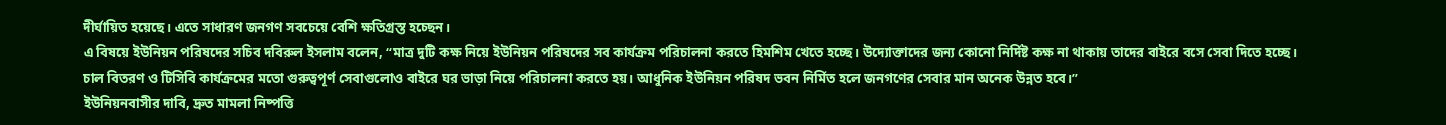দীর্ঘায়িত হয়েছে। এতে সাধারণ জনগণ সবচেয়ে বেশি ক্ষতিগ্রস্ত হচ্ছেন।
এ বিষয়ে ইউনিয়ন পরিষদের সচিব দবিরুল ইসলাম বলেন, “মাত্র দুটি কক্ষ নিয়ে ইউনিয়ন পরিষদের সব কার্যক্রম পরিচালনা করতে হিমশিম খেতে হচ্ছে। উদ্যোক্তাদের জন্য কোনো নির্দিষ্ট কক্ষ না থাকায় তাদের বাইরে বসে সেবা দিতে হচ্ছে। চাল বিতরণ ও টিসিবি কার্যক্রমের মতো গুরুত্বপূর্ণ সেবাগুলোও বাইরে ঘর ভাড়া নিয়ে পরিচালনা করতে হয়। আধুনিক ইউনিয়ন পরিষদ ভবন নির্মিত হলে জনগণের সেবার মান অনেক উন্নত হবে।”
ইউনিয়নবাসীর দাবি, দ্রুত মামলা নিষ্পত্তি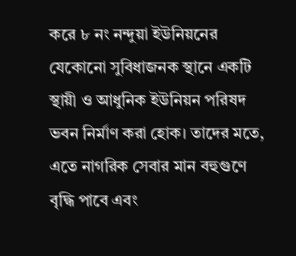করে ৮ নং নন্দুয়া ইউনিয়নের যেকোনো সুবিধাজনক স্থানে একটি স্থায়ী ও আধুনিক ইউনিয়ন পরিষদ ভবন নির্মাণ করা হোক। তাদের মতে, এতে নাগরিক সেবার মান বহুগুণে বৃদ্ধি পাবে এবং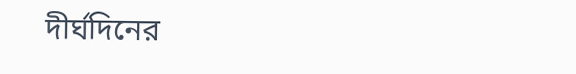দীর্ঘদিনের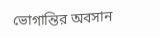ভোগান্তির অবসান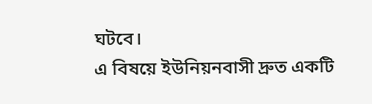ঘটবে।
এ বিষয়ে ইউনিয়নবাসী দ্রুত একটি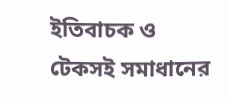ইতিবাচক ও টেকসই সমাধানের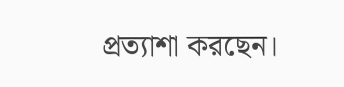প্রত্যাশা করছেন।